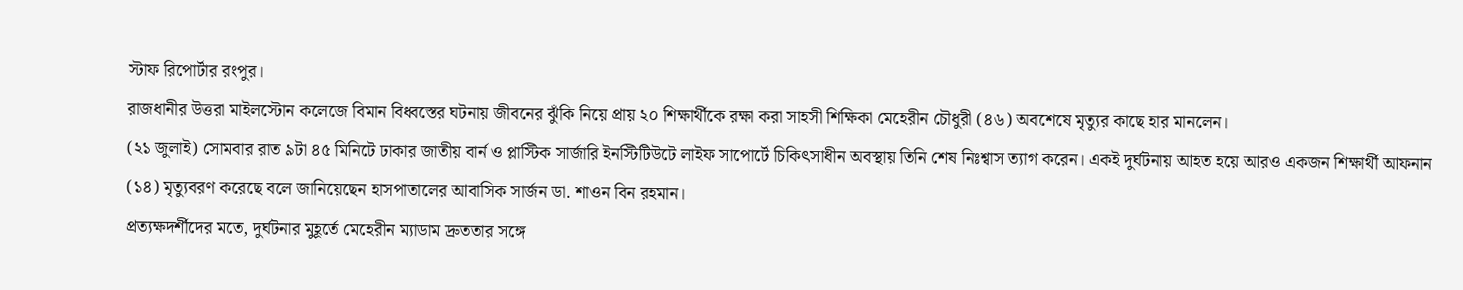স্টাফ রিপোর্টার রংপুর।
রাজধানীর উত্তরা মাইলস্টোন কলেজে বিমান বিধ্বস্তের ঘটনায় জীবনের ঝুঁকি নিয়ে প্রায় ২০ শিক্ষার্থীকে রক্ষা করা সাহসী শিক্ষিকা মেহেরীন চৌধুরী (৪৬) অবশেষে মৃত্যুর কাছে হার মানলেন।
(২১ জুলাই) সোমবার রাত ৯টা ৪৫ মিনিটে ঢাকার জাতীয় বার্ন ও প্লাস্টিক সার্জারি ইনস্টিটিউটে লাইফ সাপোর্টে চিকিৎসাধীন অবস্থায় তিনি শেষ নিঃশ্বাস ত্যাগ করেন। একই দুর্ঘটনায় আহত হয়ে আরও একজন শিক্ষার্থী আফনান (১৪) মৃত্যুবরণ করেছে বলে জানিয়েছেন হাসপাতালের আবাসিক সার্জন ডা. শাওন বিন রহমান।
প্রত্যক্ষদর্শীদের মতে, দুর্ঘটনার মুহূর্তে মেহেরীন ম্যাডাম দ্রুততার সঙ্গে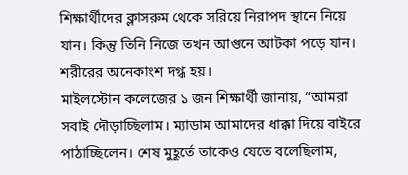শিক্ষার্থীদের ক্লাসরুম থেকে সরিয়ে নিরাপদ স্থানে নিয়ে যান। কিন্তু তিনি নিজে তখন আগুনে আটকা পড়ে যান। শরীরের অনেকাংশ দগ্ধ হয়।
মাইলস্টোন কলেজের ১ জন শিক্ষার্থী জানায়, “আমরা সবাই দৌড়াচ্ছিলাম। ম্যাডাম আমাদের ধাক্কা দিয়ে বাইরে পাঠাচ্ছিলেন। শেষ মুহূর্তে তাকেও যেতে বলেছিলাম,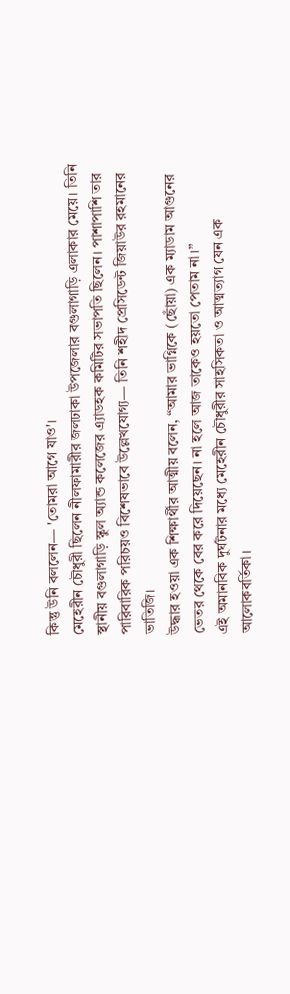কিন্তু উনি বললেন— 'তোমরা আগে যাও'।
মেহেরীন চৌধুরী ছিলেন নীলফামারীর জলঢাকা উপজেলার বগুলাগাড়ি এলাকার মেয়ে। তিনি স্থানীয় বগুলাগাড়ি স্কুল অ্যান্ড কলেজের এ্যাডহক কমিটির সভাপতি ছিলেন। পাশাপাশি তার পারিবারিক পরিচয়ও বিশেষভাবে উল্লেখযোগ্য— তিনি শহীদ প্রেসিডেন্ট জিয়াউর রহমানের ভাতিজি।
উদ্ধার হওয়া এক শিক্ষার্থীর আত্মীয় বলেন, “আমার ভাগ্নিকে (ছোঁয়া) এক ম্যাডাম আগুনের ভেতর থেকে বের করে দিয়েছেন। না হলে আজ তাকেও হয়তো পেতাম না।”
এই অমানবিক দুর্ঘটনার মধ্যে মেহেরীন চৌধুরীর সাহসিকতা ও আত্মত্যাগ যেন এক আলোকবর্তিকা।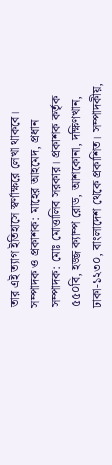তার এই ত্যাগ ইতিহাসে স্বর্ণাক্ষরে লেখা থাকবে।
সম্পাদক ও প্রকাশক: মাহের আহমেদ, প্রধান সম্পাদক: মোঃ মোত্তালিব সরকার। প্রকাশক কর্তৃক ৫৫০বি, হজ্জ ক্যাম্প রোড, আশকোনা, দক্ষিণখান, ঢাকা-১২৩০, বাংলাদেশ থেকে প্রকাশিত। সম্পাদকীয়,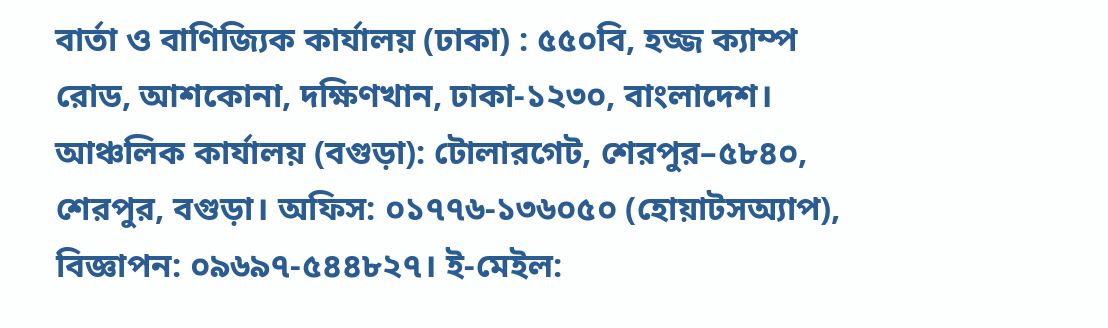বার্তা ও বাণিজ্যিক কার্যালয় (ঢাকা) : ৫৫০বি, হজ্জ ক্যাম্প রোড, আশকোনা, দক্ষিণখান, ঢাকা-১২৩০, বাংলাদেশ। আঞ্চলিক কার্যালয় (বগুড়া): টোলারগেট, শেরপুর–৫৮৪০, শেরপুর, বগুড়া। অফিস: ০১৭৭৬-১৩৬০৫০ (হোয়াটসঅ্যাপ), বিজ্ঞাপন: ০৯৬৯৭-৫৪৪৮২৭। ই-মেইল: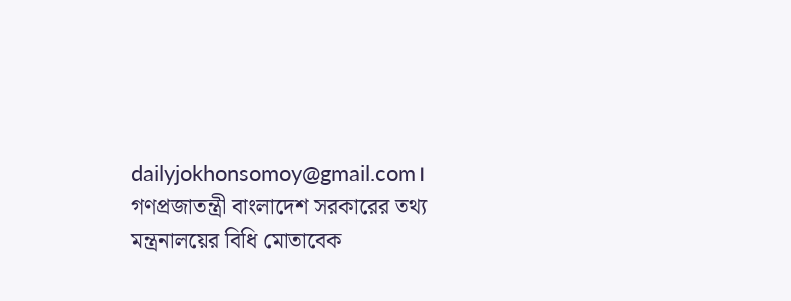dailyjokhonsomoy@gmail.com।
গণপ্রজাতন্ত্রী বাংলাদেশ সরকারের তথ্য মন্ত্রনালয়ের বিধি মোতাবেক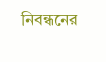নিবন্ধনের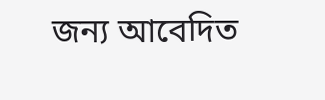জন্য আবেদিত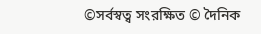©সর্বস্বত্ব সংরক্ষিত © দৈনিক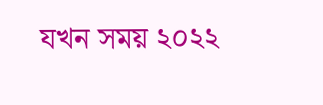যখন সময় ২০২২